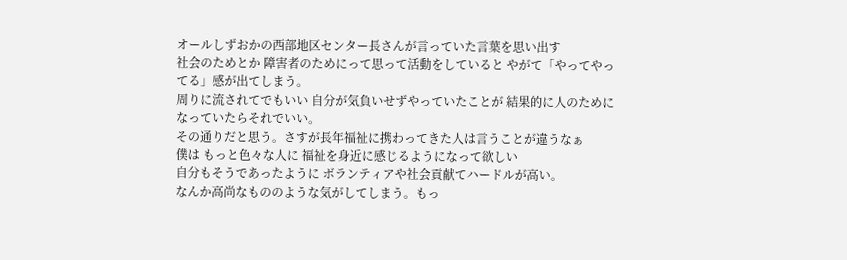オールしずおかの西部地区センター長さんが言っていた言葉を思い出す
社会のためとか 障害者のためにって思って活動をしていると やがて「やってやってる」感が出てしまう。
周りに流されてでもいい 自分が気負いせずやっていたことが 結果的に人のためになっていたらそれでいい。
その通りだと思う。さすが長年福祉に携わってきた人は言うことが違うなぁ
僕は もっと色々な人に 福祉を身近に感じるようになって欲しい
自分もそうであったように ボランティアや社会貢献てハードルが高い。
なんか高尚なもののような気がしてしまう。もっ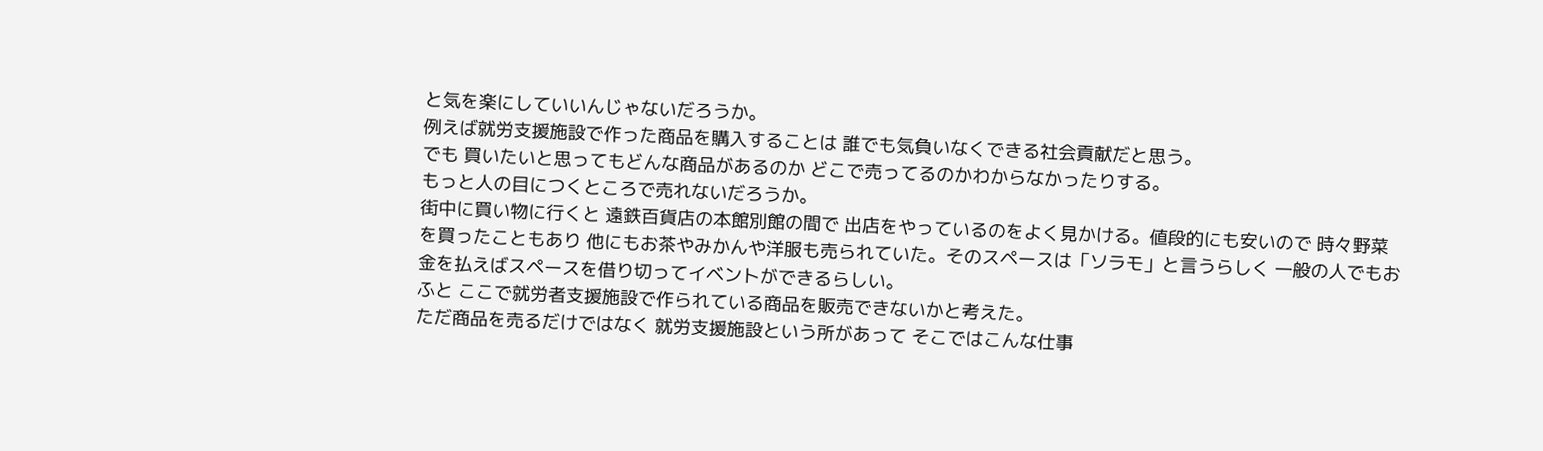と気を楽にしていいんじゃないだろうか。
例えば就労支援施設で作った商品を購入することは 誰でも気負いなくできる社会貢献だと思う。
でも 買いたいと思ってもどんな商品があるのか どこで売ってるのかわからなかったりする。
もっと人の目につくところで売れないだろうか。
街中に買い物に行くと 遠鉄百貨店の本館別館の間で 出店をやっているのをよく見かける。値段的にも安いので 時々野菜を買ったこともあり 他にもお茶やみかんや洋服も売られていた。そのスペースは「ソラモ」と言うらしく 一般の人でもお金を払えばスペースを借り切ってイベントができるらしい。
ふと ここで就労者支援施設で作られている商品を販売できないかと考えた。
ただ商品を売るだけではなく 就労支援施設という所があって そこではこんな仕事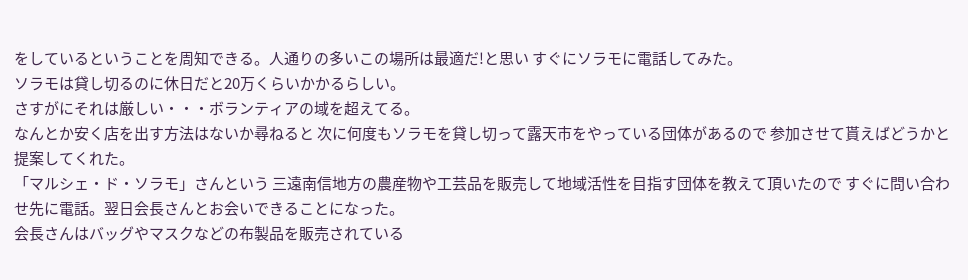をしているということを周知できる。人通りの多いこの場所は最適だ!と思い すぐにソラモに電話してみた。
ソラモは貸し切るのに休日だと20万くらいかかるらしい。
さすがにそれは厳しい・・・ボランティアの域を超えてる。
なんとか安く店を出す方法はないか尋ねると 次に何度もソラモを貸し切って露天市をやっている団体があるので 参加させて貰えばどうかと提案してくれた。
「マルシェ・ド・ソラモ」さんという 三遠南信地方の農産物や工芸品を販売して地域活性を目指す団体を教えて頂いたので すぐに問い合わせ先に電話。翌日会長さんとお会いできることになった。
会長さんはバッグやマスクなどの布製品を販売されている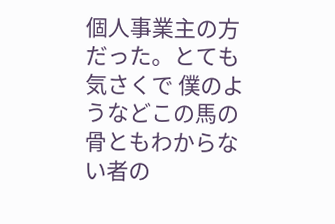個人事業主の方だった。とても気さくで 僕のようなどこの馬の骨ともわからない者の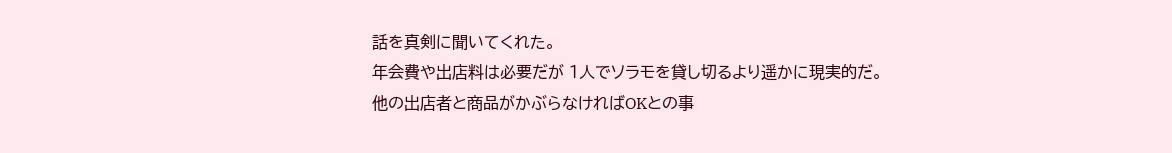話を真剣に聞いてくれた。
年会費や出店料は必要だが 1人でソラモを貸し切るより遥かに現実的だ。
他の出店者と商品がかぶらなければOKとの事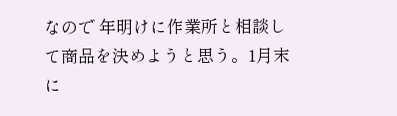なので 年明けに作業所と相談して商品を決めようと思う。1月末に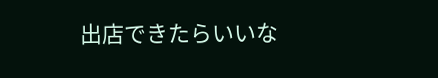出店できたらいいな